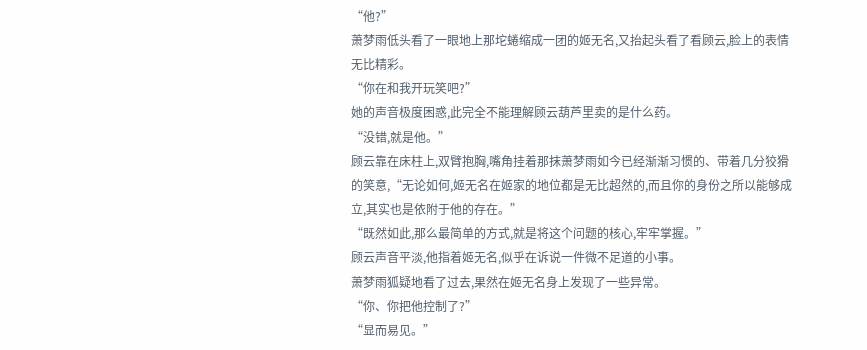“他?”
萧梦雨低头看了一眼地上那坨蜷缩成一团的姬无名,又抬起头看了看顾云,脸上的表情无比精彩。
“你在和我开玩笑吧?”
她的声音极度困惑,此完全不能理解顾云葫芦里卖的是什么药。
“没错,就是他。”
顾云靠在床柱上,双臂抱胸,嘴角挂着那抹萧梦雨如今已经渐渐习惯的、带着几分狡猾的笑意,“无论如何,姬无名在姬家的地位都是无比超然的,而且你的身份之所以能够成立,其实也是依附于他的存在。”
“既然如此,那么最简单的方式,就是将这个问题的核心,牢牢掌握。”
顾云声音平淡,他指着姬无名,似乎在诉说一件微不足道的小事。
萧梦雨狐疑地看了过去,果然在姬无名身上发现了一些异常。
“你、你把他控制了?”
“显而易见。”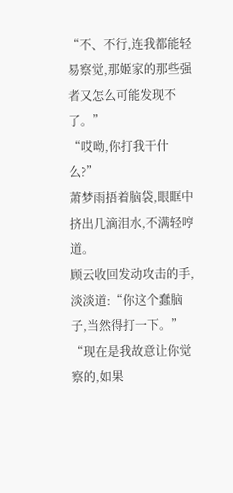“不、不行,连我都能轻易察觉,那姬家的那些强者又怎么可能发现不了。”
“哎呦,你打我干什么?”
萧梦雨捂着脑袋,眼眶中挤出几滴泪水,不满轻哼道。
顾云收回发动攻击的手,淡淡道:“你这个蠢脑子,当然得打一下。”
“现在是我故意让你觉察的,如果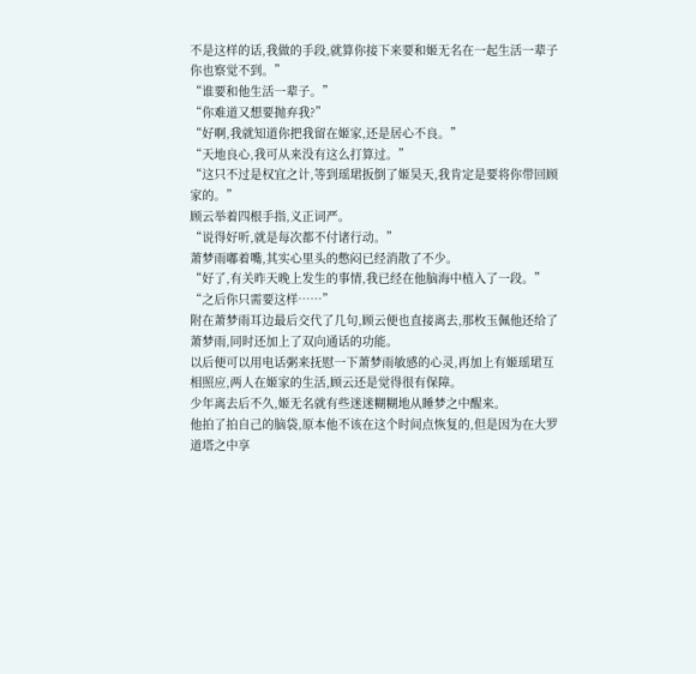不是这样的话,我做的手段,就算你接下来要和姬无名在一起生活一辈子你也察觉不到。”
“谁要和他生活一辈子。”
“你难道又想要抛弃我?”
“好啊,我就知道你把我留在姬家,还是居心不良。”
“天地良心,我可从来没有这么打算过。”
“这只不过是权宜之计,等到瑶珺扳倒了姬昊天,我肯定是要将你带回顾家的。”
顾云举着四根手指,义正词严。
“说得好听,就是每次都不付诸行动。”
萧梦雨嘟着嘴,其实心里头的憋闷已经消散了不少。
“好了,有关昨天晚上发生的事情,我已经在他脑海中植入了一段。”
“之后你只需要这样……”
附在萧梦雨耳边最后交代了几句,顾云便也直接离去,那枚玉佩他还给了萧梦雨,同时还加上了双向通话的功能。
以后便可以用电话粥来抚慰一下萧梦雨敏感的心灵,再加上有姬瑶珺互相照应,两人在姬家的生活,顾云还是觉得很有保障。
少年离去后不久,姬无名就有些迷迷糊糊地从睡梦之中醒来。
他拍了拍自己的脑袋,原本他不该在这个时间点恢复的,但是因为在大罗道塔之中享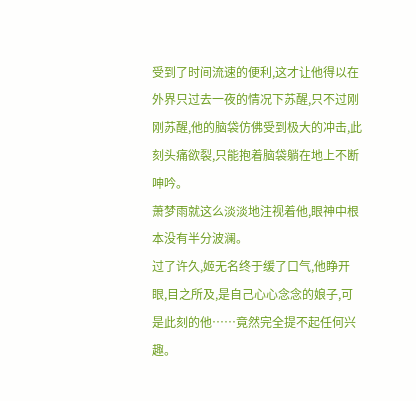受到了时间流速的便利,这才让他得以在外界只过去一夜的情况下苏醒,只不过刚刚苏醒,他的脑袋仿佛受到极大的冲击,此刻头痛欲裂,只能抱着脑袋躺在地上不断呻吟。
萧梦雨就这么淡淡地注视着他,眼神中根本没有半分波澜。
过了许久,姬无名终于缓了口气,他睁开眼,目之所及,是自己心心念念的娘子,可是此刻的他……竟然完全提不起任何兴趣。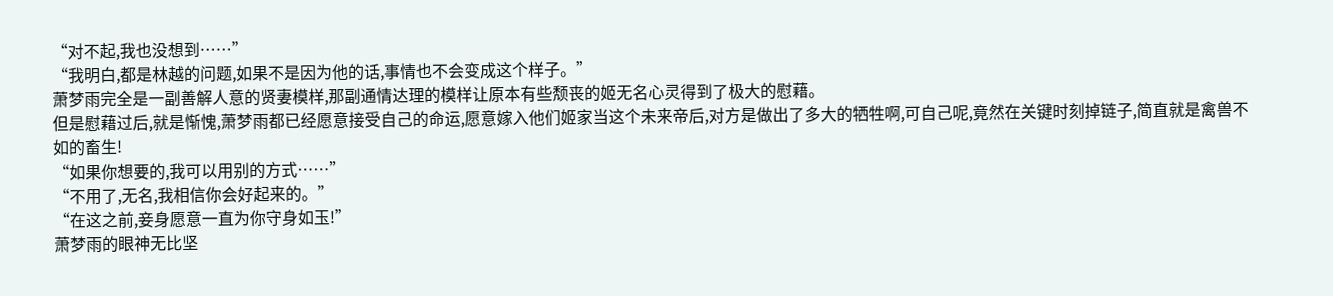“对不起,我也没想到……”
“我明白,都是林越的问题,如果不是因为他的话,事情也不会变成这个样子。”
萧梦雨完全是一副善解人意的贤妻模样,那副通情达理的模样让原本有些颓丧的姬无名心灵得到了极大的慰藉。
但是慰藉过后,就是惭愧,萧梦雨都已经愿意接受自己的命运,愿意嫁入他们姬家当这个未来帝后,对方是做出了多大的牺牲啊,可自己呢,竟然在关键时刻掉链子,简直就是禽兽不如的畜生!
“如果你想要的,我可以用别的方式……”
“不用了,无名,我相信你会好起来的。”
“在这之前,妾身愿意一直为你守身如玉!”
萧梦雨的眼神无比坚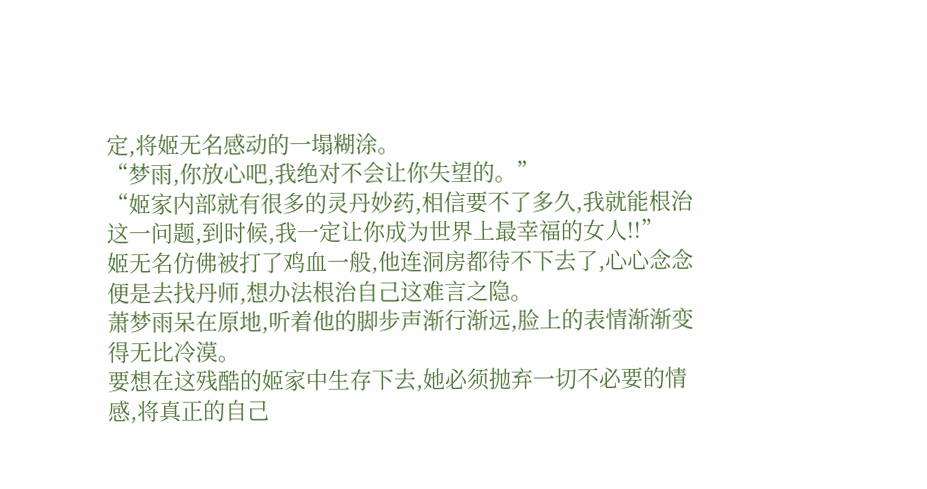定,将姬无名感动的一塌糊涂。
“梦雨,你放心吧,我绝对不会让你失望的。”
“姬家内部就有很多的灵丹妙药,相信要不了多久,我就能根治这一问题,到时候,我一定让你成为世界上最幸福的女人!!”
姬无名仿佛被打了鸡血一般,他连洞房都待不下去了,心心念念便是去找丹师,想办法根治自己这难言之隐。
萧梦雨呆在原地,听着他的脚步声渐行渐远,脸上的表情渐渐变得无比冷漠。
要想在这残酷的姬家中生存下去,她必须抛弃一切不必要的情感,将真正的自己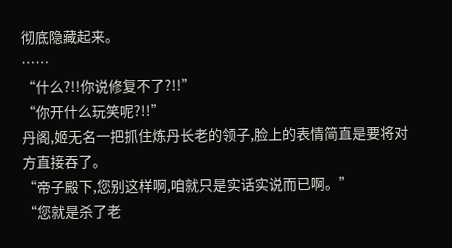彻底隐藏起来。
……
“什么?!!你说修复不了?!!”
“你开什么玩笑呢?!!”
丹阁,姬无名一把抓住炼丹长老的领子,脸上的表情简直是要将对方直接吞了。
“帝子殿下,您别这样啊,咱就只是实话实说而已啊。”
“您就是杀了老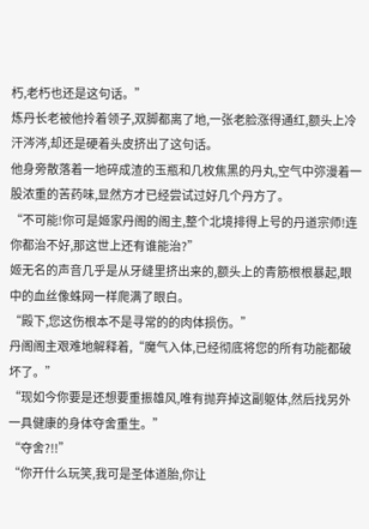朽,老朽也还是这句话。”
炼丹长老被他拎着领子,双脚都离了地,一张老脸涨得通红,额头上冷汗涔涔,却还是硬着头皮挤出了这句话。
他身旁散落着一地碎成渣的玉瓶和几枚焦黑的丹丸,空气中弥漫着一股浓重的苦药味,显然方才已经尝试过好几个丹方了。
“不可能!你可是姬家丹阁的阁主,整个北境排得上号的丹道宗师!连你都治不好,那这世上还有谁能治?”
姬无名的声音几乎是从牙缝里挤出来的,额头上的青筋根根暴起,眼中的血丝像蛛网一样爬满了眼白。
“殿下,您这伤根本不是寻常的的肉体损伤。”
丹阁阁主艰难地解释着,“魔气入体,已经彻底将您的所有功能都破坏了。”
“现如今你要是还想要重振雄风,唯有抛弃掉这副躯体,然后找另外一具健康的身体夺舍重生。”
“夺舍?!!”
“你开什么玩笑,我可是圣体道胎,你让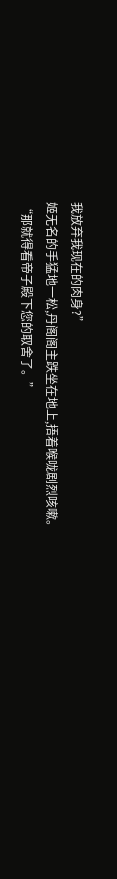我放弃我现在的肉身?”
姬无名的手猛地一松,丹阁阁主跌坐在地上,捂着喉咙剧烈咳嗽。
“那就得看帝子殿下您的取舍了。”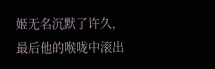姬无名沉默了许久,最后他的喉咙中滚出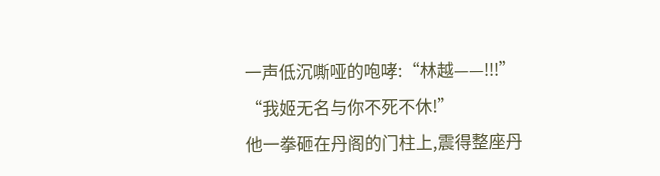一声低沉嘶哑的咆哮:“林越——!!!”
“我姬无名与你不死不休!”
他一拳砸在丹阁的门柱上,震得整座丹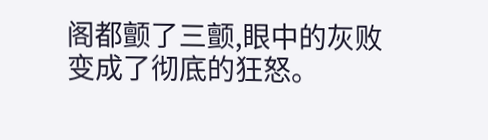阁都颤了三颤,眼中的灰败变成了彻底的狂怒。